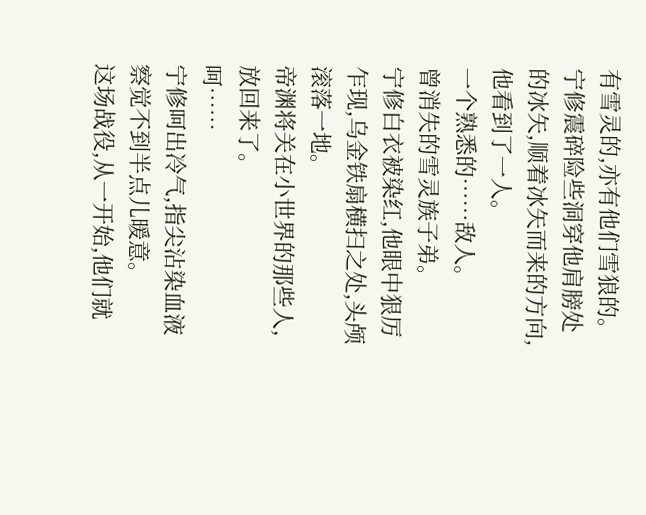有雪灵的,亦有他们雪狼的。
宁修震碎险些洞穿他肩膀处的冰矢,顺着冰矢而来的方向,他看到了一人。
一个熟悉的……敌人。
曾消失的雪灵族子弟。
宁修白衣被染红,他眼中狠厉乍现,乌金铁扇横扫之处,头颅滚落一地。
帝渊将关在小世界的那些人,放回来了。
呵……
宁修呵出冷气,指尖沾染血液察觉不到半点儿暖意。
这场战役,从一开始,他们就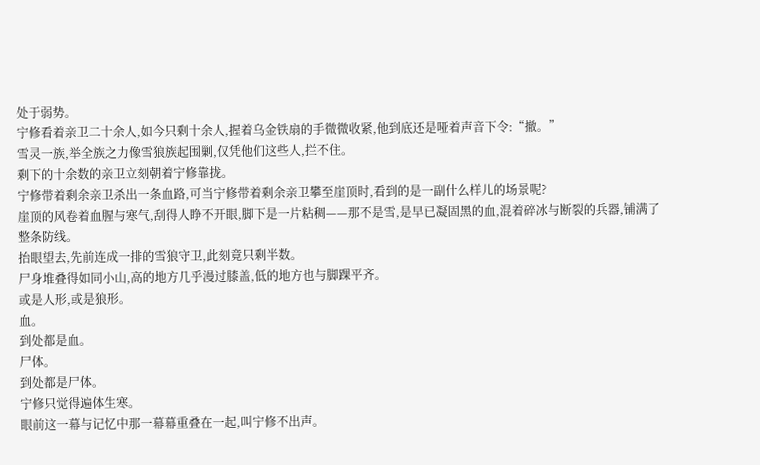处于弱势。
宁修看着亲卫二十余人,如今只剩十余人,握着乌金铁扇的手微微收紧,他到底还是哑着声音下令:“撤。”
雪灵一族,举全族之力像雪狼族起围剿,仅凭他们这些人,拦不住。
剩下的十余数的亲卫立刻朝着宁修靠拢。
宁修带着剩余亲卫杀出一条血路,可当宁修带着剩余亲卫攀至崖顶时,看到的是一副什么样儿的场景呢?
崖顶的风卷着血腥与寒气,刮得人睁不开眼,脚下是一片粘稠——那不是雪,是早已凝固黑的血,混着碎冰与断裂的兵器,铺满了整条防线。
抬眼望去,先前连成一排的雪狼守卫,此刻竟只剩半数。
尸身堆叠得如同小山,高的地方几乎漫过膝盖,低的地方也与脚踝平齐。
或是人形,或是狼形。
血。
到处都是血。
尸体。
到处都是尸体。
宁修只觉得遍体生寒。
眼前这一幕与记忆中那一幕幕重叠在一起,叫宁修不出声。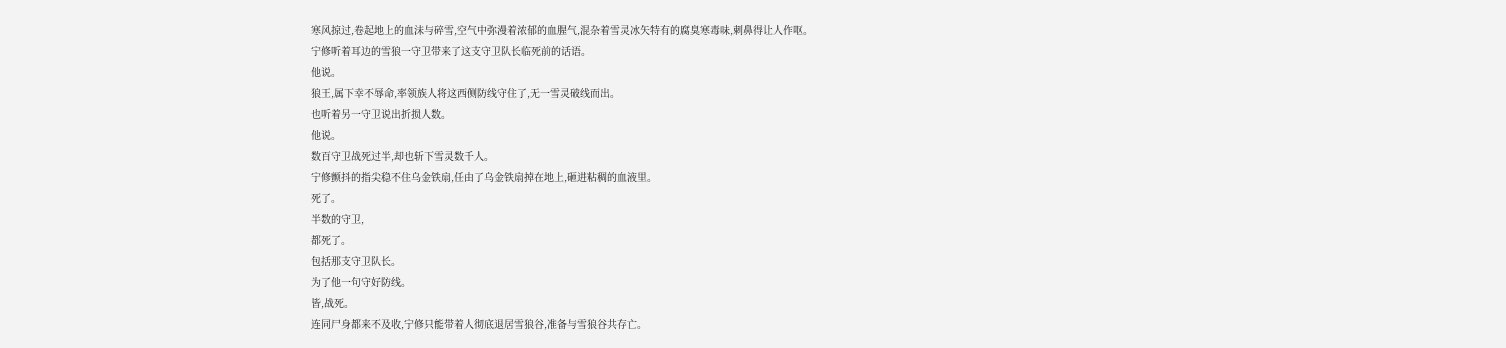寒风掠过,卷起地上的血沫与碎雪,空气中弥漫着浓郁的血腥气,混杂着雪灵冰矢特有的腐臭寒毒味,刺鼻得让人作呕。
宁修听着耳边的雪狼一守卫带来了这支守卫队长临死前的话语。
他说。
狼王,属下幸不辱命,率领族人将这西侧防线守住了,无一雪灵破线而出。
也听着另一守卫说出折损人数。
他说。
数百守卫战死过半,却也斩下雪灵数千人。
宁修颤抖的指尖稳不住乌金铁扇,任由了乌金铁扇掉在地上,砸进粘稠的血液里。
死了。
半数的守卫,
都死了。
包括那支守卫队长。
为了他一句守好防线。
皆,战死。
连同尸身都来不及收,宁修只能带着人彻底退居雪狼谷,准备与雪狼谷共存亡。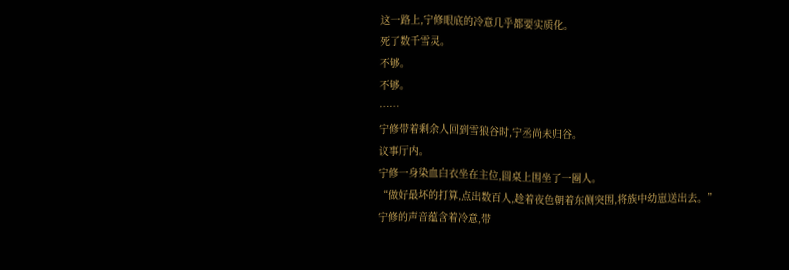这一路上,宁修眼底的冷意几乎都要实质化。
死了数千雪灵。
不够。
不够。
……
宁修带着剩余人回到雪狼谷时,宁丞尚未归谷。
议事厅内。
宁修一身染血白衣坐在主位,圆桌上围坐了一圈人。
“做好最坏的打算,点出数百人,趁着夜色朝着东侧突围,将族中幼崽送出去。”
宁修的声音蕴含着冷意,带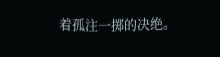着孤注一掷的决绝。